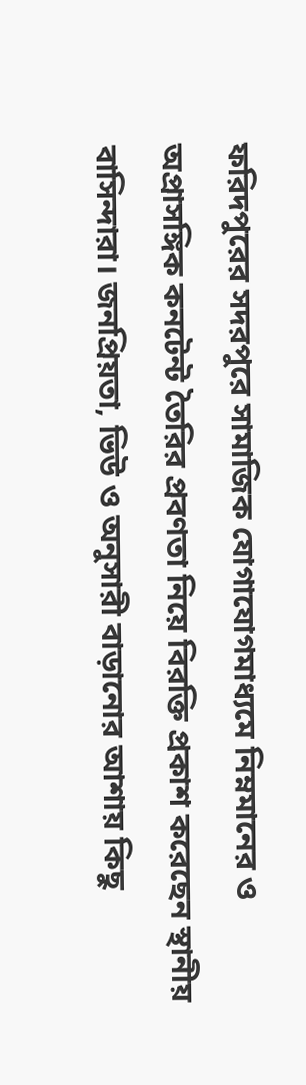ফরিদপুরের সদরপুরে সামাজিক যোগাযোগমাধ্যমে নিম্নমানের ও অপ্রাসঙ্গিক কনটেন্ট তৈরির প্রবণতা নিয়ে বিরক্তি প্রকাশ করেছেন স্থানীয় বাসিন্দারা। জনপ্রিয়তা, ভিউ ও অনুসারী বাড়ানোর আশায় কিছু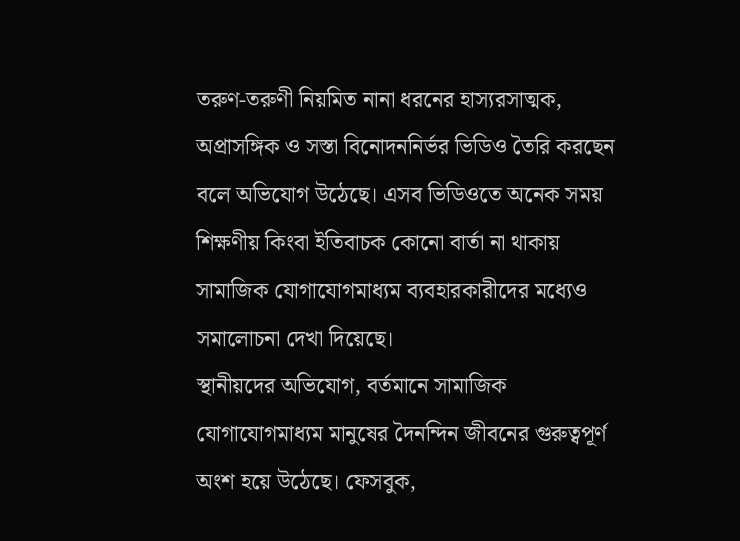তরুণ-তরুণী নিয়মিত নানা ধরনের হাস্যরসাত্মক, অপ্রাসঙ্গিক ও সস্তা বিনোদননির্ভর ভিডিও তৈরি করছেন বলে অভিযোগ উঠেছে। এসব ভিডিওতে অনেক সময় শিক্ষণীয় কিংবা ইতিবাচক কোনো বার্তা না থাকায় সামাজিক যোগাযোগমাধ্যম ব্যবহারকারীদের মধ্যেও সমালোচনা দেখা দিয়েছে।
স্থানীয়দের অভিযোগ, বর্তমানে সামাজিক যোগাযোগমাধ্যম মানুষের দৈনন্দিন জীবনের গুরুত্বপূর্ণ অংশ হয়ে উঠেছে। ফেসবুক,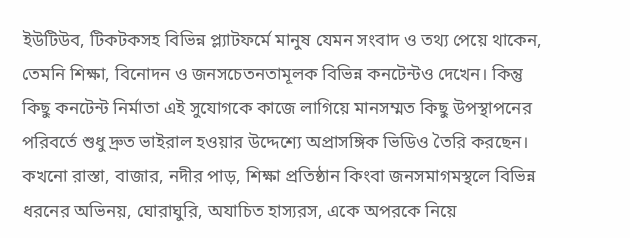ইউটিউব, টিকটকসহ বিভিন্ন প্ল্যাটফর্মে মানুষ যেমন সংবাদ ও তথ্য পেয়ে থাকেন, তেমনি শিক্ষা, বিনোদন ও জনসচেতনতামূলক বিভিন্ন কনটেন্টও দেখেন। কিন্তু কিছু কনটেন্ট নির্মাতা এই সুযোগকে কাজে লাগিয়ে মানসম্মত কিছু উপস্থাপনের পরিবর্তে শুধু দ্রুত ভাইরাল হওয়ার উদ্দেশ্যে অপ্রাসঙ্গিক ভিডিও তৈরি করছেন।
কখনো রাস্তা, বাজার, নদীর পাড়, শিক্ষা প্রতিষ্ঠান কিংবা জনসমাগমস্থলে বিভিন্ন ধরনের অভিনয়, ঘোরাঘুরি, অযাচিত হাস্যরস, একে অপরকে নিয়ে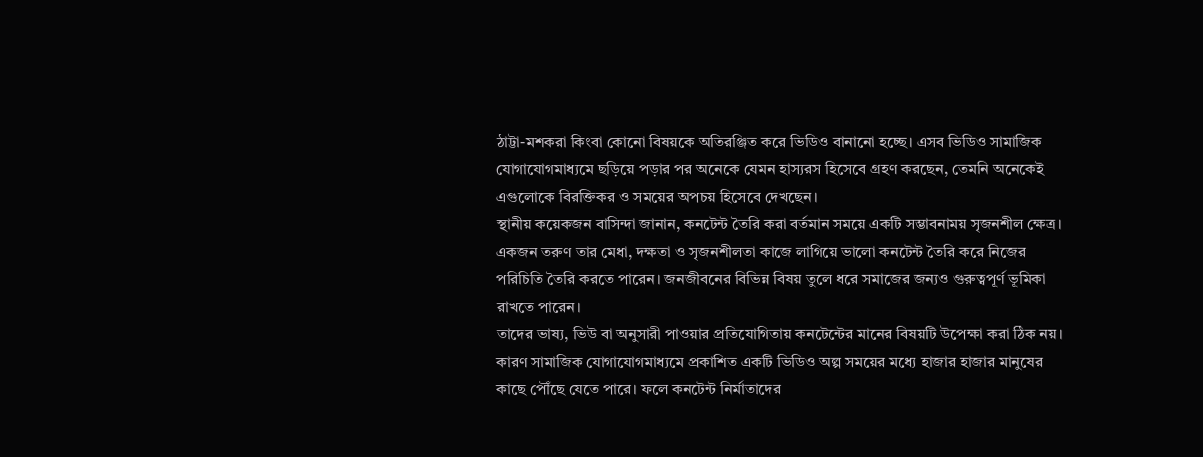ঠাট্টা-মশকরা কিংবা কোনো বিষয়কে অতিরঞ্জিত করে ভিডিও বানানো হচ্ছে। এসব ভিডিও সামাজিক যোগাযোগমাধ্যমে ছড়িয়ে পড়ার পর অনেকে যেমন হাস্যরস হিসেবে গ্রহণ করছেন, তেমনি অনেকেই এগুলোকে বিরক্তিকর ও সময়ের অপচয় হিসেবে দেখছেন।
স্থানীয় কয়েকজন বাসিন্দা জানান, কনটেন্ট তৈরি করা বর্তমান সময়ে একটি সম্ভাবনাময় সৃজনশীল ক্ষেত্র। একজন তরুণ তার মেধা, দক্ষতা ও সৃজনশীলতা কাজে লাগিয়ে ভালো কনটেন্ট তৈরি করে নিজের পরিচিতি তৈরি করতে পারেন। জনজীবনের বিভিন্ন বিষয় তুলে ধরে সমাজের জন্যও গুরুত্বপূর্ণ ভূমিকা রাখতে পারেন।
তাদের ভাষ্য, ভিউ বা অনুসারী পাওয়ার প্রতিযোগিতায় কনটেন্টের মানের বিষয়টি উপেক্ষা করা ঠিক নয়। কারণ সামাজিক যোগাযোগমাধ্যমে প্রকাশিত একটি ভিডিও অল্প সময়ের মধ্যে হাজার হাজার মানুষের কাছে পৌঁছে যেতে পারে। ফলে কনটেন্ট নির্মাতাদের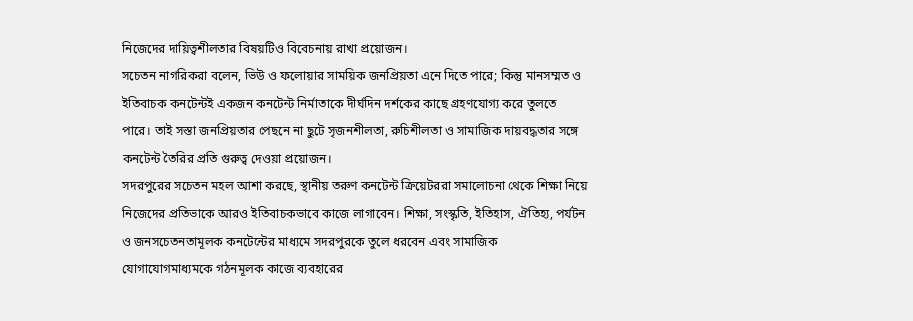নিজেদের দায়িত্বশীলতার বিষয়টিও বিবেচনায় রাখা প্রয়োজন।
সচেতন নাগরিকরা বলেন, ভিউ ও ফলোয়ার সাময়িক জনপ্রিয়তা এনে দিতে পারে; কিন্তু মানসম্মত ও ইতিবাচক কনটেন্টই একজন কনটেন্ট নির্মাতাকে দীর্ঘদিন দর্শকের কাছে গ্রহণযোগ্য করে তুলতে পারে। তাই সস্তা জনপ্রিয়তার পেছনে না ছুটে সৃজনশীলতা, রুচিশীলতা ও সামাজিক দায়বদ্ধতার সঙ্গে কনটেন্ট তৈরির প্রতি গুরুত্ব দেওয়া প্রয়োজন।
সদরপুরের সচেতন মহল আশা করছে, স্থানীয় তরুণ কনটেন্ট ক্রিয়েটররা সমালোচনা থেকে শিক্ষা নিয়ে নিজেদের প্রতিভাকে আরও ইতিবাচকভাবে কাজে লাগাবেন। শিক্ষা, সংস্কৃতি, ইতিহাস, ঐতিহ্য, পর্যটন ও জনসচেতনতামূলক কনটেন্টের মাধ্যমে সদরপুরকে তুলে ধরবেন এবং সামাজিক যোগাযোগমাধ্যমকে গঠনমূলক কাজে ব্যবহারের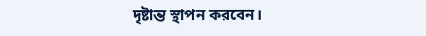দৃষ্টান্ত স্থাপন করবেন।